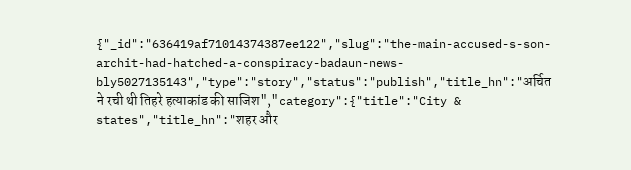{"_id":"636419af71014374387ee122","slug":"the-main-accused-s-son-archit-had-hatched-a-conspiracy-badaun-news-bly5027135143","type":"story","status":"publish","title_hn":"अर्चित ने रची थी तिहरे हत्याकांड की साजिश","category":{"title":"City & states","title_hn":"शहर और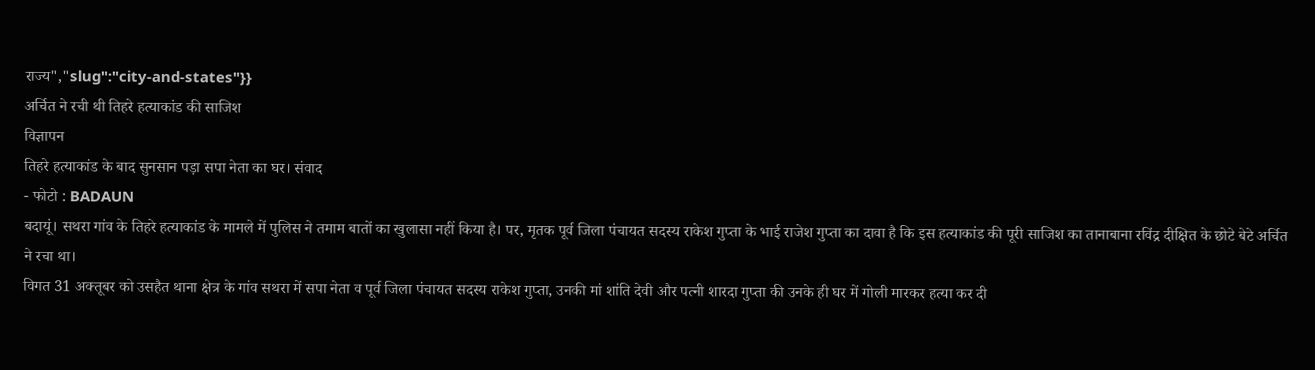राज्य","slug":"city-and-states"}}
अर्चित ने रची थी तिहरे हत्याकांड की साजिश
विज्ञापन
तिहरे हत्याकांड के बाद सुनसान पड़ा सपा नेता का घर। संवाद
- फोटो : BADAUN
बदायूं। सथरा गांव के तिहरे हत्याकांड के मामले में पुलिस ने तमाम बातों का खुलासा नहीं किया है। पर, मृतक पूर्व जिला पंचायत सदस्य राकेश गुप्ता के भाई राजेश गुप्ता का दावा है कि इस हत्याकांड की पूरी साजिश का तानाबाना रविंद्र दीक्षित के छोटे बेटे अर्चित ने रचा था।
विगत 31 अक्तूबर को उसहैत थाना क्षेत्र के गांव सथरा में सपा नेता व पूर्व जिला पंचायत सदस्य राकेश गुप्ता, उनकी मां शांति देवी और पत्नी शारदा गुप्ता की उनके ही घर में गोली मारकर हत्या कर दी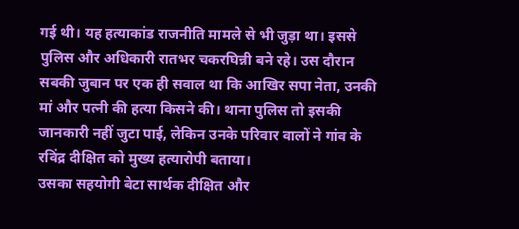गई थी। यह हत्याकांड राजनीति मामले से भी जुड़ा था। इससे पुलिस और अधिकारी रातभर चकरघिन्नी बने रहे। उस दौरान सबकी जुबान पर एक ही सवाल था कि आखिर सपा नेता, उनकी मां और पत्नी की हत्या किसने की। थाना पुलिस तो इसकी जानकारी नहीं जुटा पाई, लेकिन उनके परिवार वालों ने गांव के रविंद्र दीक्षित को मुख्य हत्यारोपी बताया।
उसका सहयोगी बेटा सार्थक दीक्षित और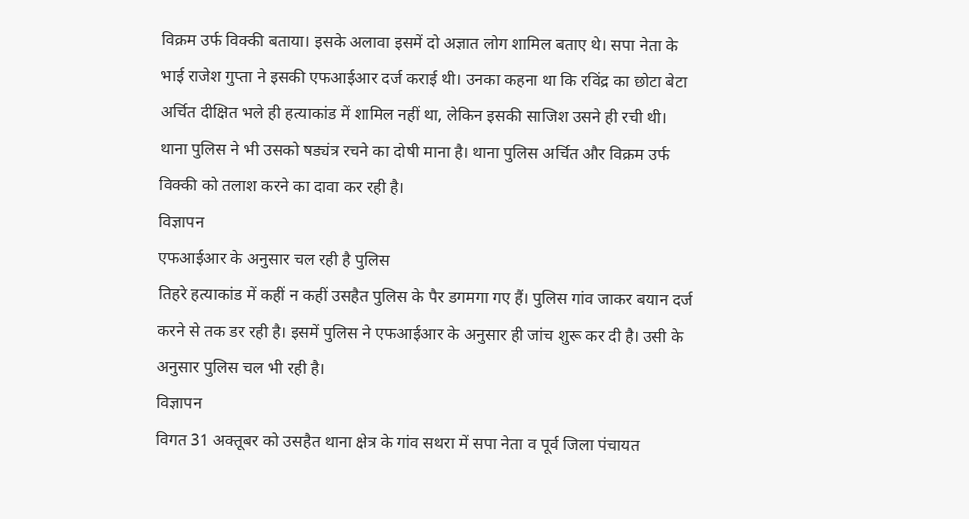विक्रम उर्फ विक्की बताया। इसके अलावा इसमें दो अज्ञात लोग शामिल बताए थे। सपा नेता के भाई राजेश गुप्ता ने इसकी एफआईआर दर्ज कराई थी। उनका कहना था कि रविंद्र का छोटा बेटा अर्चित दीक्षित भले ही हत्याकांड में शामिल नहीं था, लेकिन इसकी साजिश उसने ही रची थी। थाना पुलिस ने भी उसको षड्यंत्र रचने का दोषी माना है। थाना पुलिस अर्चित और विक्रम उर्फ विक्की को तलाश करने का दावा कर रही है।
विज्ञापन
एफआईआर के अनुसार चल रही है पुलिस
तिहरे हत्याकांड में कहीं न कहीं उसहैत पुलिस के पैर डगमगा गए हैं। पुलिस गांव जाकर बयान दर्ज करने से तक डर रही है। इसमें पुलिस ने एफआईआर के अनुसार ही जांच शुरू कर दी है। उसी के अनुसार पुलिस चल भी रही है।
विज्ञापन
विगत 31 अक्तूबर को उसहैत थाना क्षेत्र के गांव सथरा में सपा नेता व पूर्व जिला पंचायत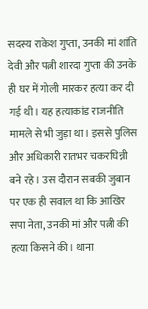सदस्य राकेश गुप्ता, उनकी मां शांति देवी और पत्नी शारदा गुप्ता की उनके ही घर में गोली मारकर हत्या कर दी गई थी। यह हत्याकांड राजनीति मामले से भी जुड़ा था। इससे पुलिस और अधिकारी रातभर चकरघिन्नी बने रहे। उस दौरान सबकी जुबान पर एक ही सवाल था कि आखिर सपा नेता, उनकी मां और पत्नी की हत्या किसने की। थाना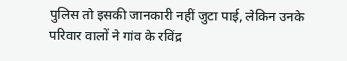पुलिस तो इसकी जानकारी नहीं जुटा पाई, लेकिन उनके परिवार वालों ने गांव के रविंद्र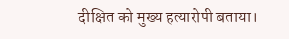दीक्षित को मुख्य हत्यारोपी बताया।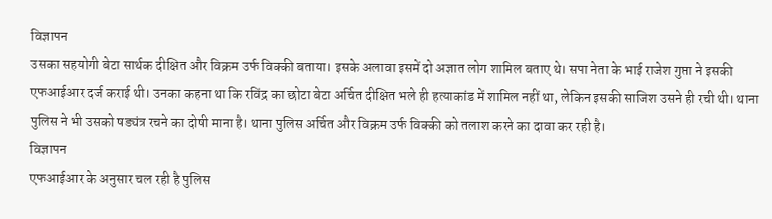विज्ञापन
उसका सहयोगी बेटा सार्थक दीक्षित और विक्रम उर्फ विक्की बताया। इसके अलावा इसमें दो अज्ञात लोग शामिल बताए थे। सपा नेता के भाई राजेश गुप्ता ने इसकी एफआईआर दर्ज कराई थी। उनका कहना था कि रविंद्र का छोटा बेटा अर्चित दीक्षित भले ही हत्याकांड में शामिल नहीं था, लेकिन इसकी साजिश उसने ही रची थी। थाना पुलिस ने भी उसको षड्यंत्र रचने का दोषी माना है। थाना पुलिस अर्चित और विक्रम उर्फ विक्की को तलाश करने का दावा कर रही है।
विज्ञापन
एफआईआर के अनुसार चल रही है पुलिस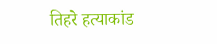तिहरे हत्याकांड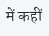में कहीं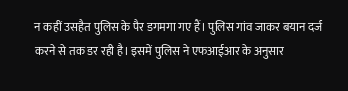न कहीं उसहैत पुलिस के पैर डगमगा गए हैं। पुलिस गांव जाकर बयान दर्ज करने से तक डर रही है। इसमें पुलिस ने एफआईआर के अनुसार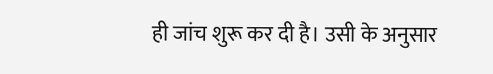ही जांच शुरू कर दी है। उसी के अनुसार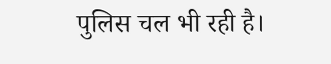पुलिस चल भी रही है।